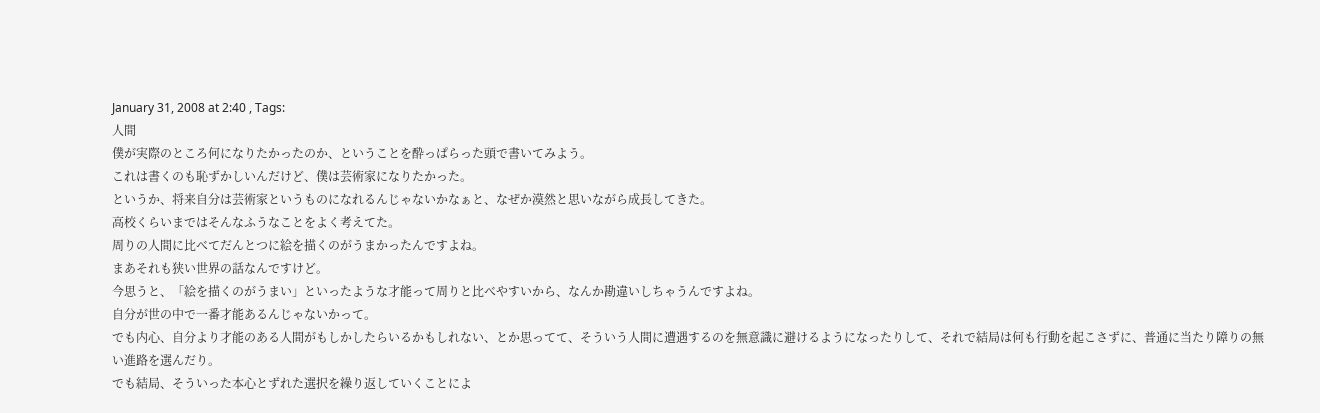January 31, 2008 at 2:40 , Tags:
人間
僕が実際のところ何になりたかったのか、ということを酔っぱらった頭で書いてみよう。
これは書くのも恥ずかしいんだけど、僕は芸術家になりたかった。
というか、将来自分は芸術家というものになれるんじゃないかなぁと、なぜか漠然と思いながら成長してきた。
高校くらいまではそんなふうなことをよく考えてた。
周りの人間に比べてだんとつに絵を描くのがうまかったんですよね。
まあそれも狭い世界の話なんですけど。
今思うと、「絵を描くのがうまい」といったような才能って周りと比べやすいから、なんか勘違いしちゃうんですよね。
自分が世の中で一番才能あるんじゃないかって。
でも内心、自分より才能のある人間がもしかしたらいるかもしれない、とか思ってて、そういう人間に遭遇するのを無意識に避けるようになったりして、それで結局は何も行動を起こさずに、普通に当たり障りの無い進路を選んだり。
でも結局、そういった本心とずれた選択を繰り返していくことによ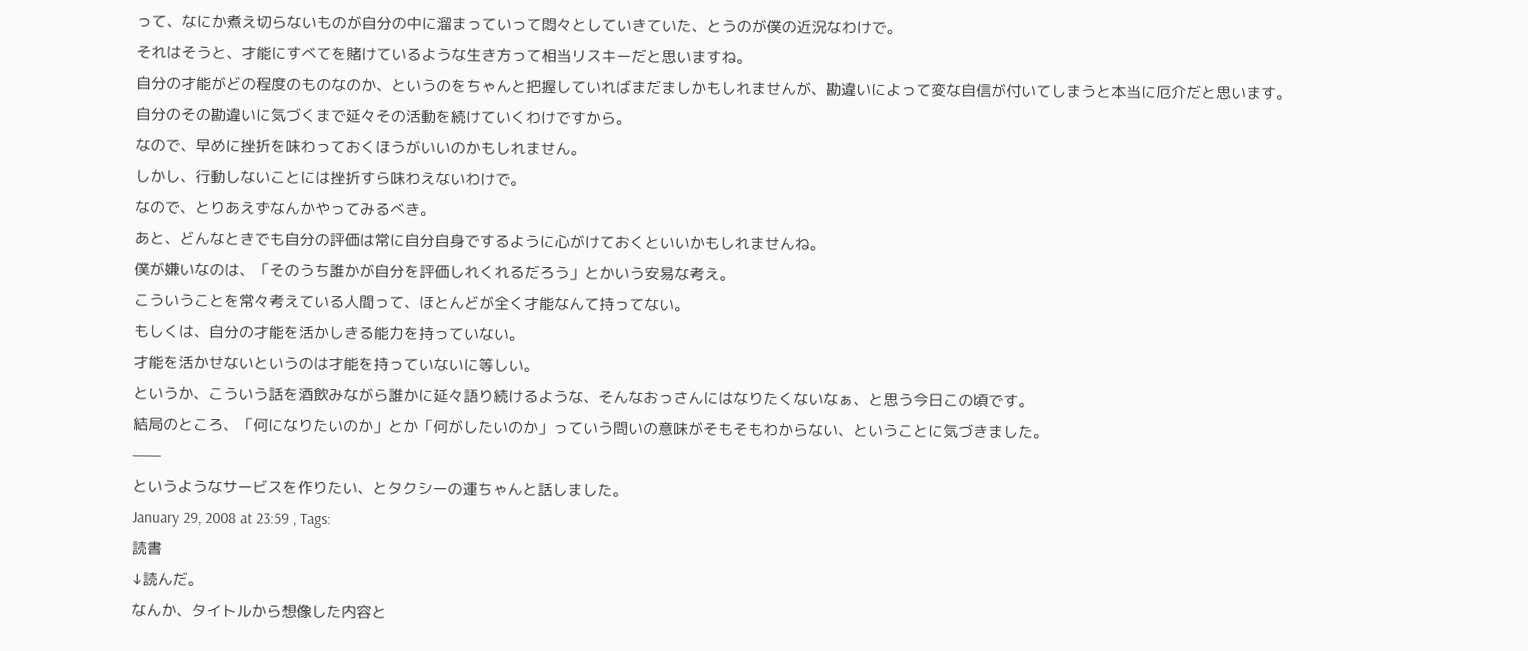って、なにか煮え切らないものが自分の中に溜まっていって悶々としていきていた、とうのが僕の近況なわけで。
それはそうと、才能にすべてを賭けているような生き方って相当リスキーだと思いますね。
自分の才能がどの程度のものなのか、というのをちゃんと把握していればまだましかもしれませんが、勘違いによって変な自信が付いてしまうと本当に厄介だと思います。
自分のその勘違いに気づくまで延々その活動を続けていくわけですから。
なので、早めに挫折を味わっておくほうがいいのかもしれません。
しかし、行動しないことには挫折すら味わえないわけで。
なので、とりあえずなんかやってみるべき。
あと、どんなときでも自分の評価は常に自分自身でするように心がけておくといいかもしれませんね。
僕が嫌いなのは、「そのうち誰かが自分を評価しれくれるだろう」とかいう安易な考え。
こういうことを常々考えている人間って、ほとんどが全く才能なんて持ってない。
もしくは、自分の才能を活かしきる能力を持っていない。
才能を活かせないというのは才能を持っていないに等しい。
というか、こういう話を酒飲みながら誰かに延々語り続けるような、そんなおっさんにはなりたくないなぁ、と思う今日この頃です。
結局のところ、「何になりたいのか」とか「何がしたいのか」っていう問いの意味がそもそもわからない、ということに気づきました。
——
というようなサービスを作りたい、とタクシーの運ちゃんと話しました。
January 29, 2008 at 23:59 , Tags:
読書
↓読んだ。
なんか、タイトルから想像した内容と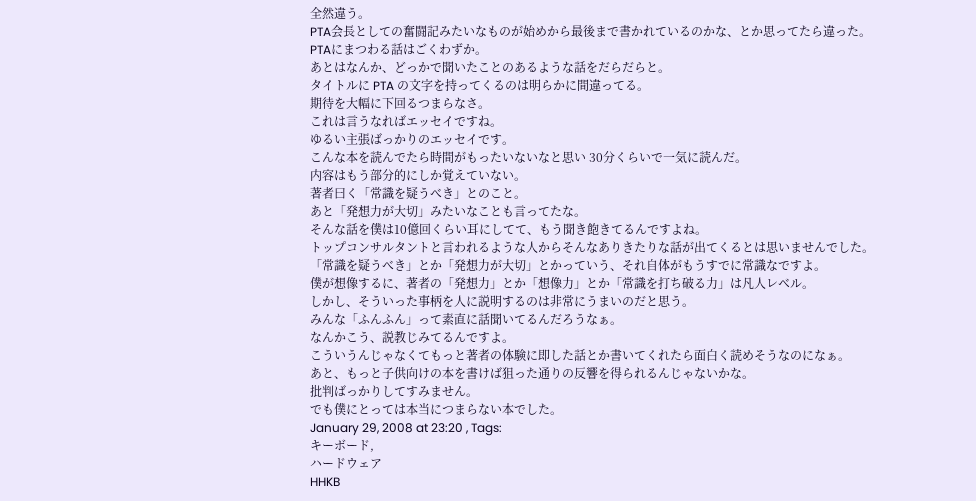全然違う。
PTA会長としての奮闘記みたいなものが始めから最後まで書かれているのかな、とか思ってたら違った。
PTAにまつわる話はごくわずか。
あとはなんか、どっかで聞いたことのあるような話をだらだらと。
タイトルに PTA の文字を持ってくるのは明らかに間違ってる。
期待を大幅に下回るつまらなさ。
これは言うなればエッセイですね。
ゆるい主張ばっかりのエッセイです。
こんな本を読んでたら時間がもったいないなと思い 30分くらいで一気に読んだ。
内容はもう部分的にしか覚えていない。
著者曰く「常識を疑うべき」とのこと。
あと「発想力が大切」みたいなことも言ってたな。
そんな話を僕は10億回くらい耳にしてて、もう聞き飽きてるんですよね。
トップコンサルタントと言われるような人からそんなありきたりな話が出てくるとは思いませんでした。
「常識を疑うべき」とか「発想力が大切」とかっていう、それ自体がもうすでに常識なですよ。
僕が想像するに、著者の「発想力」とか「想像力」とか「常識を打ち破る力」は凡人レベル。
しかし、そういった事柄を人に説明するのは非常にうまいのだと思う。
みんな「ふんふん」って素直に話聞いてるんだろうなぁ。
なんかこう、説教じみてるんですよ。
こういうんじゃなくてもっと著者の体験に即した話とか書いてくれたら面白く読めそうなのになぁ。
あと、もっと子供向けの本を書けば狙った通りの反響を得られるんじゃないかな。
批判ばっかりしてすみません。
でも僕にとっては本当につまらない本でした。
January 29, 2008 at 23:20 , Tags:
キーボード,
ハードウェア
HHKB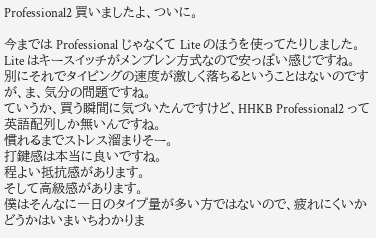Professional2 買いましたよ、ついに。

今までは Professional じゃなくて Lite のほうを使ってたりしました。
Lite はキースイッチがメンブレン方式なので安っぽい感じですね。
別にそれでタイピングの速度が激しく落ちるということはないのですが、ま、気分の問題ですね。
ていうか、買う瞬間に気づいたんですけど、HHKB Professional2 って英語配列しか無いんですね。
慣れるまでストレス溜まりそー。
打鍵感は本当に良いですね。
程よい抵抗感があります。
そして高級感があります。
僕はそんなに一日のタイプ量が多い方ではないので、疲れにくいかどうかはいまいちわかりま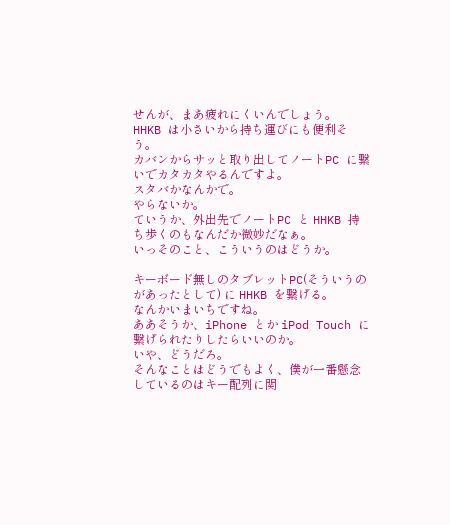せんが、まあ疲れにくいんでしょう。
HHKB は小さいから持ち運びにも便利そう。
カバンからサッと取り出してノートPC に繋いでカタカタやるんですよ。
スタバかなんかで。
やらないか。
ていうか、外出先でノートPC と HHKB 持ち歩くのもなんだか微妙だなぁ。
いっそのこと、こういうのはどうか。

キーボード無しのタブレットPC(そういうのがあったとして) に HHKB を繋げる。
なんかいまいちですね。
ああそうか、iPhone とか iPod Touch に繋げられたりしたらいいのか。
いや、どうだろ。
そんなことはどうでもよく、僕が一番懸念しているのはキー配列に関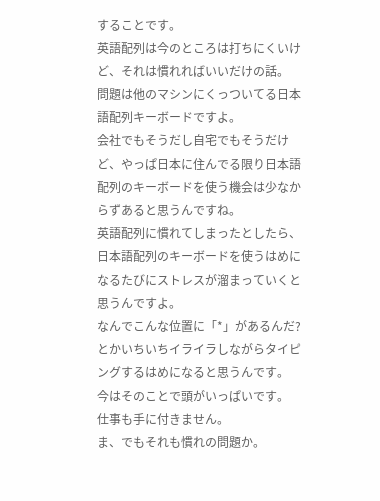することです。
英語配列は今のところは打ちにくいけど、それは慣れればいいだけの話。
問題は他のマシンにくっついてる日本語配列キーボードですよ。
会社でもそうだし自宅でもそうだけど、やっぱ日本に住んでる限り日本語配列のキーボードを使う機会は少なからずあると思うんですね。
英語配列に慣れてしまったとしたら、日本語配列のキーボードを使うはめになるたびにストレスが溜まっていくと思うんですよ。
なんでこんな位置に「*」があるんだ?とかいちいちイライラしながらタイピングするはめになると思うんです。
今はそのことで頭がいっぱいです。
仕事も手に付きません。
ま、でもそれも慣れの問題か。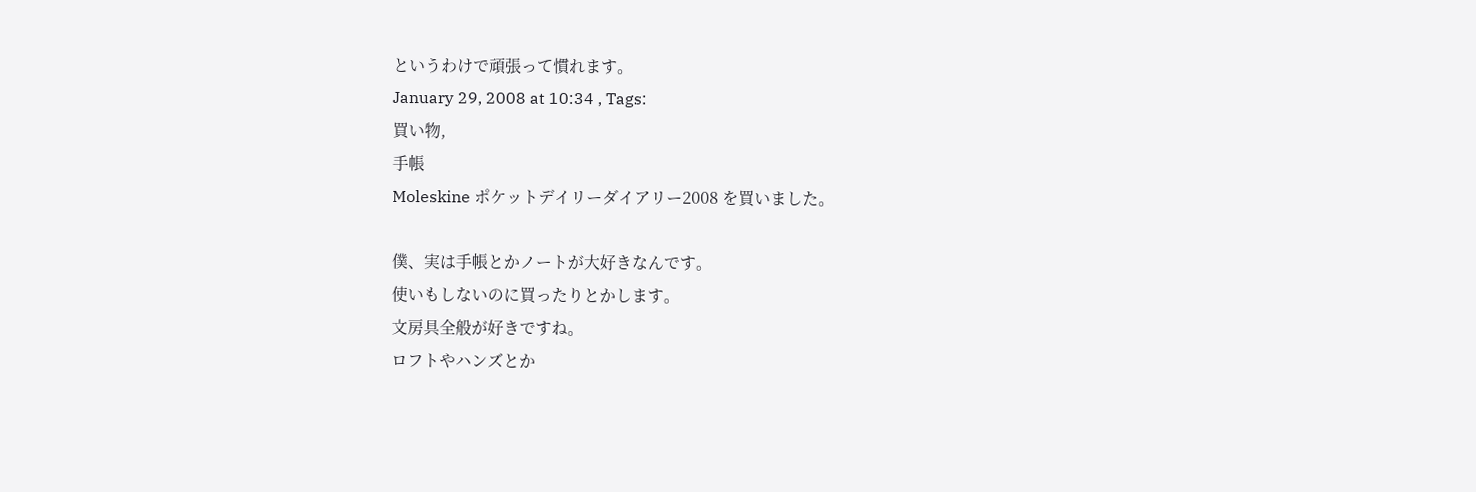というわけで頑張って慣れます。
January 29, 2008 at 10:34 , Tags:
買い物,
手帳
Moleskine ポケットデイリーダイアリー2008 を買いました。

僕、実は手帳とかノートが大好きなんです。
使いもしないのに買ったりとかします。
文房具全般が好きですね。
ロフトやハンズとか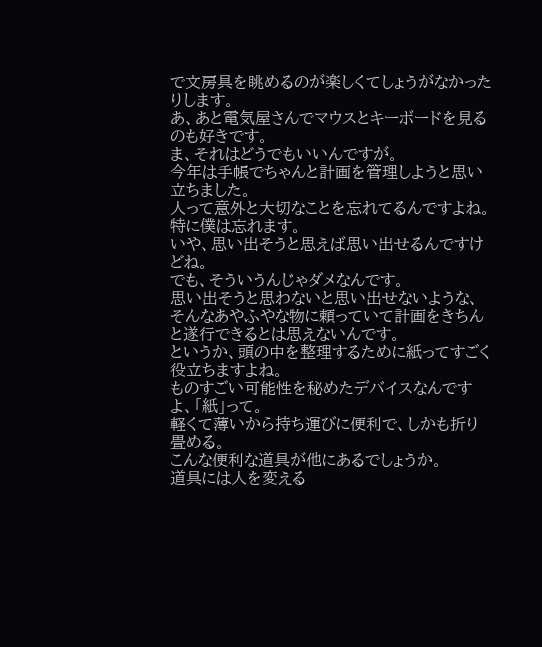で文房具を眺めるのが楽しくてしょうがなかったりします。
あ、あと電気屋さんでマウスとキーボードを見るのも好きです。
ま、それはどうでもいいんですが。
今年は手帳でちゃんと計画を管理しようと思い立ちました。
人って意外と大切なことを忘れてるんですよね。
特に僕は忘れます。
いや、思い出そうと思えば思い出せるんですけどね。
でも、そういうんじゃダメなんです。
思い出そうと思わないと思い出せないような、そんなあやふやな物に頼っていて計画をきちんと遂行できるとは思えないんです。
というか、頭の中を整理するために紙ってすごく役立ちますよね。
ものすごい可能性を秘めたデバイスなんですよ、「紙」って。
軽くて薄いから持ち運びに便利で、しかも折り畳める。
こんな便利な道具が他にあるでしょうか。
道具には人を変える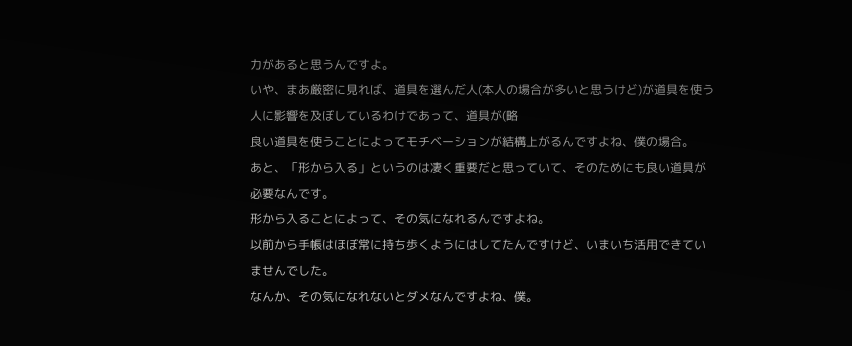力があると思うんですよ。
いや、まあ厳密に見れば、道具を選んだ人(本人の場合が多いと思うけど)が道具を使う人に影響を及ぼしているわけであって、道具が(略
良い道具を使うことによってモチベーションが結構上がるんですよね、僕の場合。
あと、「形から入る」というのは凄く重要だと思っていて、そのためにも良い道具が必要なんです。
形から入ることによって、その気になれるんですよね。
以前から手帳はほぼ常に持ち歩くようにはしてたんですけど、いまいち活用できていませんでした。
なんか、その気になれないとダメなんですよね、僕。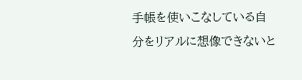手帳を使いこなしている自分をリアルに想像できないと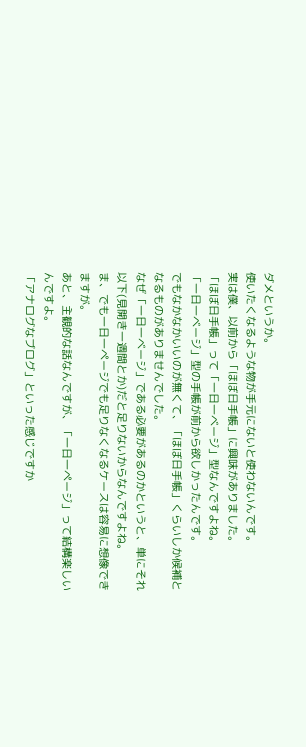ダメというか。
使いたくなるような物が手元にないと使わないんです。
実は僕、以前から「ほぼ日手帳」に興味がありました。
「ほぼ日手帳」って「一日一ベージ」型なんですよね。
「一日一ベージ」型の手帳が前から欲しかったんです。
でもなかなかいいのが無くて、「ほぼ日手帳」くらいしか候補となるものがありませんでした。
なぜ「一日一ベージ」である必要があるのかというと、単にそれ以下(見開き一週間とか)だと足りないからなんですよね。
ま、でも一日一ページでも足りなくなるケースは容易に想像できますが。
あと、主観的な話なんですが、「一日一ページ」って結構楽しいんですよ。
「アナログなブログ」といった感じですか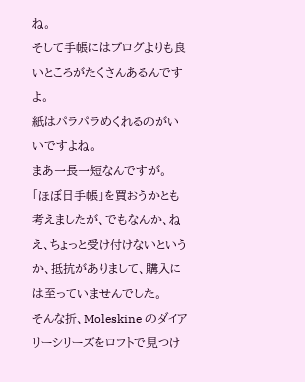ね。
そして手帳にはブログよりも良いところがたくさんあるんですよ。
紙はパラパラめくれるのがいいですよね。
まあ一長一短なんですが。
「ほぼ日手帳」を買おうかとも考えましたが、でもなんか、ねえ、ちょっと受け付けないというか、抵抗がありまして、購入には至っていませんでした。
そんな折、Moleskine のダイアリーシリーズをロフトで見つけ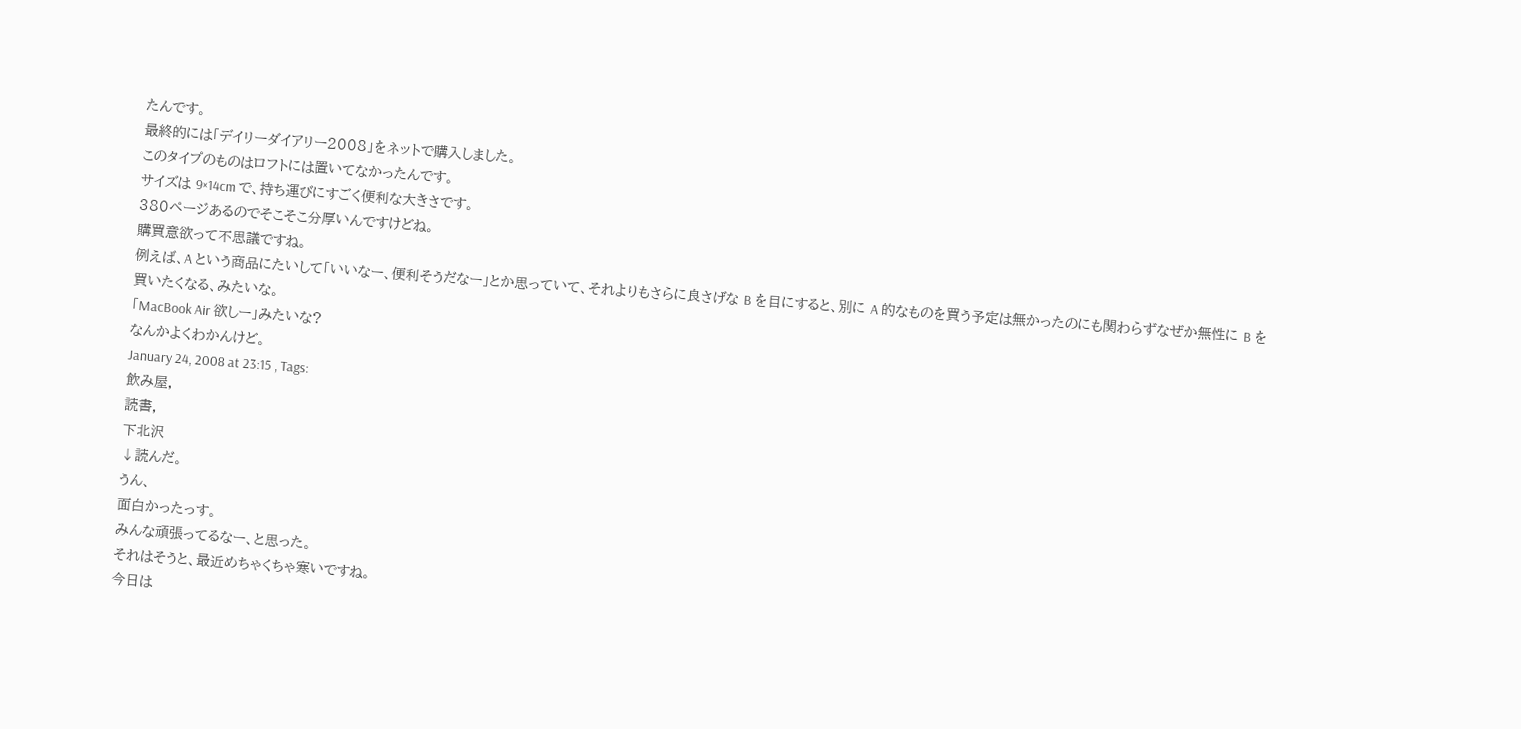たんです。
最終的には「デイリーダイアリー2008」をネットで購入しました。
このタイプのものはロフトには置いてなかったんです。
サイズは 9×14cm で、持ち運びにすごく便利な大きさです。
380ページあるのでそこそこ分厚いんですけどね。
購買意欲って不思議ですね。
例えば、A という商品にたいして「いいなー、便利そうだなー」とか思っていて、それよりもさらに良さげな B を目にすると、別に A 的なものを買う予定は無かったのにも関わらずなぜか無性に B を買いたくなる、みたいな。
「MacBook Air 欲しー」みたいな?
なんかよくわかんけど。
January 24, 2008 at 23:15 , Tags:
飲み屋,
読書,
下北沢
↓読んだ。
うん、
面白かったっす。
みんな頑張ってるなー、と思った。
それはそうと、最近めちゃくちゃ寒いですね。
今日は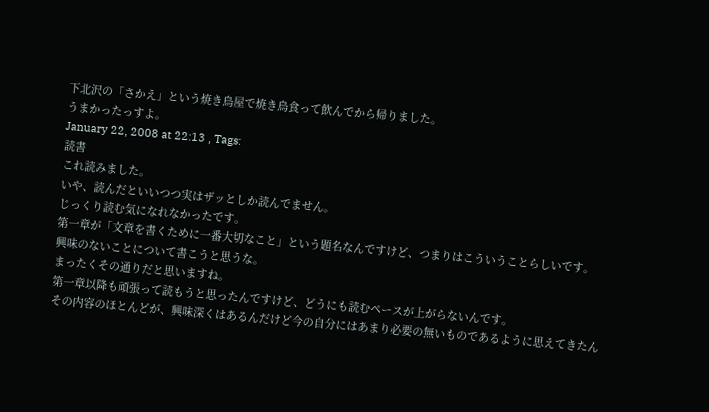下北沢の「さかえ」という焼き鳥屋で焼き鳥食って飲んでから帰りました。
うまかったっすよ。
January 22, 2008 at 22:13 , Tags:
読書
これ読みました。
いや、読んだといいつつ実はザッとしか読んでません。
じっくり読む気になれなかったです。
第一章が「文章を書くために一番大切なこと」という題名なんですけど、つまりはこういうことらしいです。
興味のないことについて書こうと思うな。
まったくその通りだと思いますね。
第一章以降も頑張って読もうと思ったんですけど、どうにも読むペースが上がらないんです。
その内容のほとんどが、興味深くはあるんだけど今の自分にはあまり必要の無いものであるように思えてきたん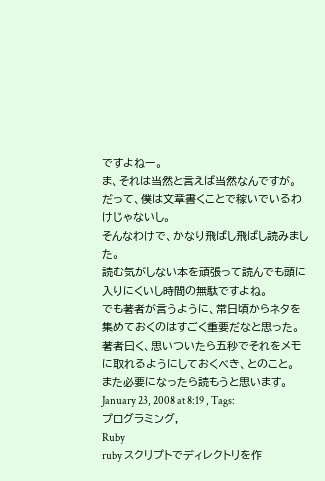ですよねー。
ま、それは当然と言えば当然なんですが。
だって、僕は文章書くことで稼いでいるわけじゃないし。
そんなわけで、かなり飛ばし飛ばし読みました。
読む気がしない本を頑張って読んでも頭に入りにくいし時間の無駄ですよね。
でも著者が言うように、常日頃からネタを集めておくのはすごく重要だなと思った。
著者曰く、思いついたら五秒でそれをメモに取れるようにしておくべき、とのこと。
また必要になったら読もうと思います。
January 23, 2008 at 8:19 , Tags:
プログラミング,
Ruby
ruby スクリプトでディレクトリを作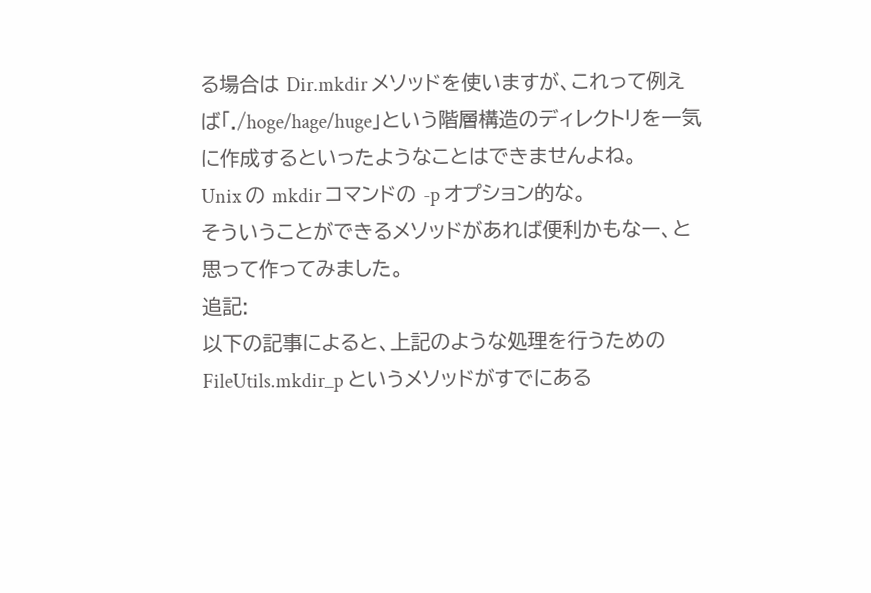る場合は Dir.mkdir メソッドを使いますが、これって例えば「./hoge/hage/huge」という階層構造のディレクトリを一気に作成するといったようなことはできませんよね。
Unix の mkdir コマンドの -p オプション的な。
そういうことができるメソッドがあれば便利かもなー、と思って作ってみました。
追記:
以下の記事によると、上記のような処理を行うための FileUtils.mkdir_p というメソッドがすでにある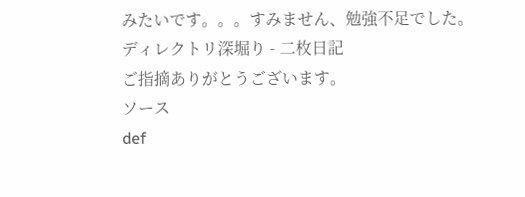みたいです。。。すみません、勉強不足でした。
ディレクトリ深堀り - 二枚日記
ご指摘ありがとうございます。
ソース
def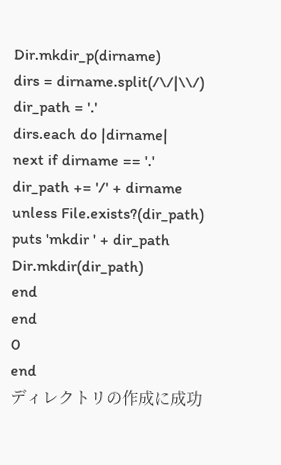Dir.mkdir_p(dirname)
dirs = dirname.split(/\/|\\/)
dir_path = '.'
dirs.each do |dirname|
next if dirname == '.'
dir_path += '/' + dirname
unless File.exists?(dir_path)
puts 'mkdir ' + dir_path
Dir.mkdir(dir_path)
end
end
0
end
ディレクトリの作成に成功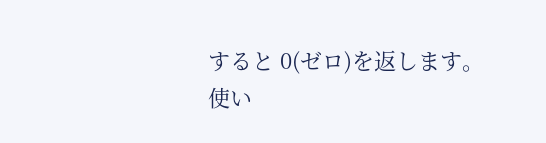すると 0(ゼロ)を返します。
使い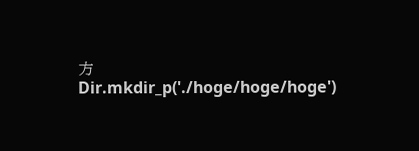方
Dir.mkdir_p('./hoge/hoge/hoge')